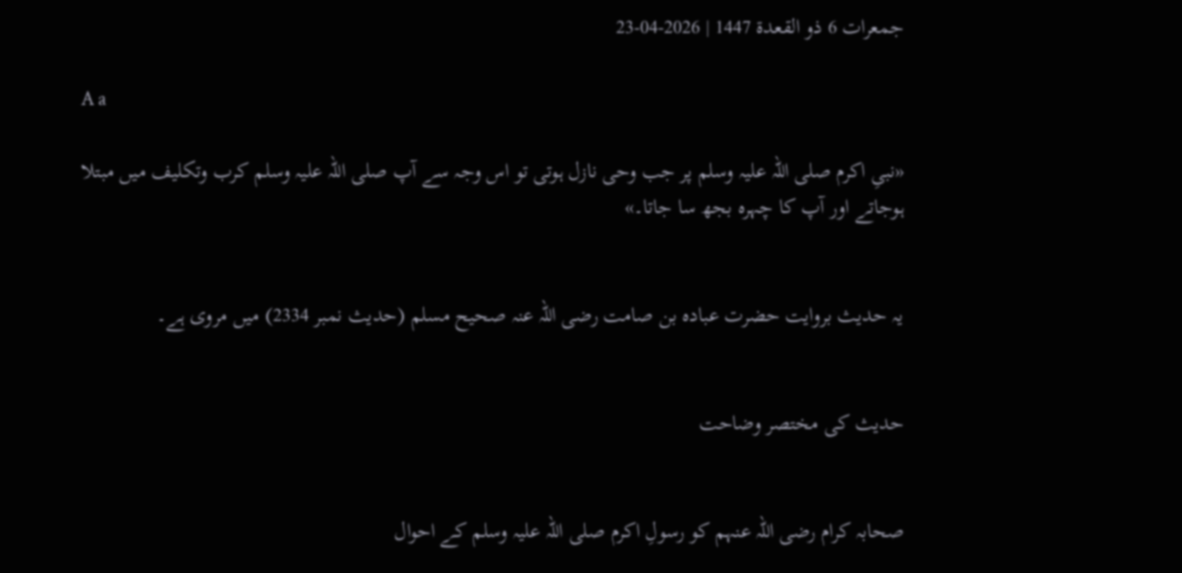جمعرات 6 ذو القعدة 1447 | 2026-04-23

A a

«نبیِ اکرم صلی اللہ علیہ وسلم پر جب وحی نازل ہوتی تو اس وجہ سے آپ صلی اللہ علیہ وسلم کرب وتکلیف میں مبتلا ہوجاتے اور آپ کا چہرہ بجھ سا جاتا۔»


یہ حدیث بروایت حضرت عبادہ بن صامت رضی اللہ عنہ صحیح مسلم (حدیث نمبر 2334) میں مروی ہے۔


حدیث کی مختصر وضاحت


صحابہ کرام رضی اللہ عنہم کو رسولِ اکرم صلی اللہ علیہ وسلم کے احوال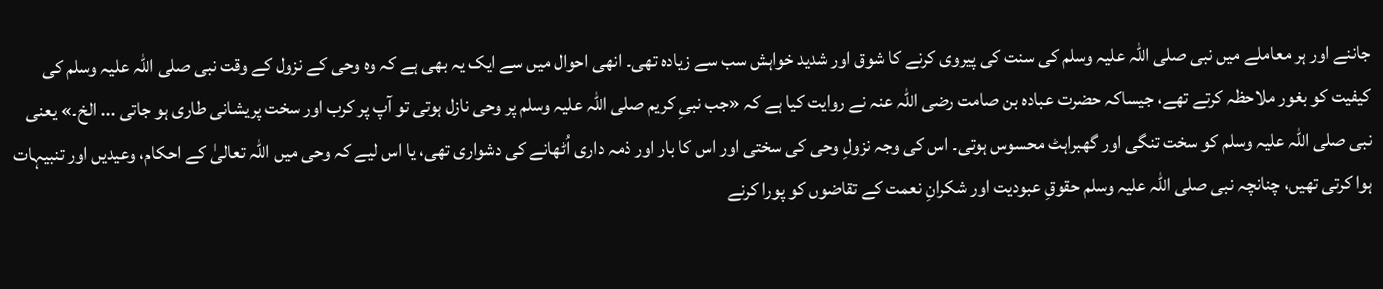جاننے اور ہر معاملے میں نبی صلی اللہ علیہ وسلم کی سنت کی پیروی کرنے کا شوق اور شدید خواہش سب سے زیادہ تھی۔ انھی احوال میں سے ایک یہ بھی ہے کہ وہ وحی کے نزول کے وقت نبی صلی اللہ علیہ وسلم کی کیفیت کو بغور ملاحظہ کرتے تھے، جیساکہ حضرت عبادہ بن صامت رضی اللہ عنہ نے روایت کیا ہے کہ «جب نبیِ کریم صلی اللہ علیہ وسلم پر وحی نازل ہوتی تو آپ پر کرب اور سخت پریشانی طاری ہو جاتی ... الخ۔» یعنی نبی صلی اللہ علیہ وسلم کو سخت تنگی اور گھبراہٹ محسوس ہوتی۔ اس کی وجہ نزولِ وحی کی سختی اور اس کا بار اور ذمہ داری اُٹھانے کی دشواری تھی، یا اس لیے کہ وحی میں اللہ تعالیٰ کے احکام، وعیدیں اور تنبیہات ہوا کرتی تھیں، چنانچہ نبی صلی اللہ علیہ وسلم حقوقِ عبودیت اور شکرانِ نعمت کے تقاضوں کو پورا کرنے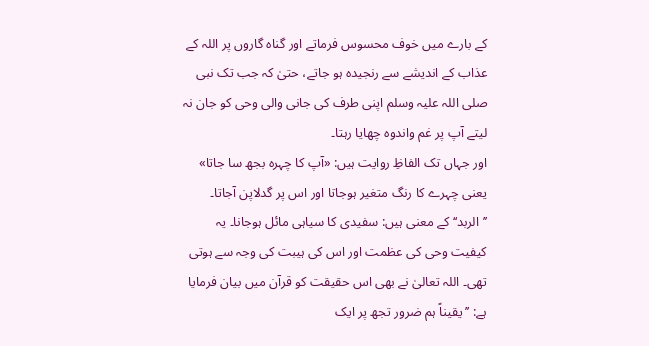کے بارے میں خوف محسوس فرماتے اور گناہ گاروں پر اللہ کے عذاب کے اندیشے سے رنجیدہ ہو جاتے، حتیٰ کہ جب تک نبی صلی اللہ علیہ وسلم اپنى طرف کى جانی والى وحى كو جان نہ لیتے آپ پر غم واندوہ چھایا رہتا۔
اور جہاں تک الفاظِ روایت ہیں: «آپ کا چہرہ بجھ سا جاتا» یعنی چہرے کا رنگ متغیر ہوجاتا اور اس پر گدلاپن آجاتا۔ ’’الربد‘‘ کے معنی ہیں: سفیدی کا سیاہی مائل ہوجانا۔ یہ کیفیت وحی کی عظمت اور اس کی ہیبت کی وجہ سے ہوتی تھی۔ اللہ تعالیٰ نے بھی اس حقیقت کو قرآن میں بیان فرمایا ہے: ’’یقیناً ہم ضرور تجھ پر ایک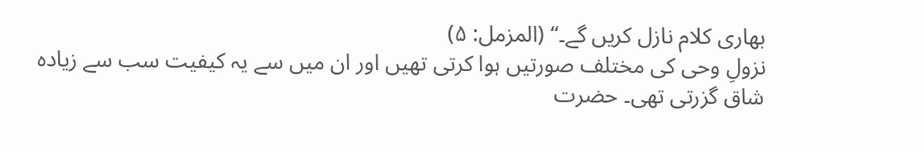بھاری کلام نازل کریں گے۔‘‘ (المزمل: ۵)
نزولِ وحی کی مختلف صورتیں ہوا کرتی تھیں اور ان میں سے یہ کیفیت سب سے زیادہ شاق گزرتی تھی۔ حضرت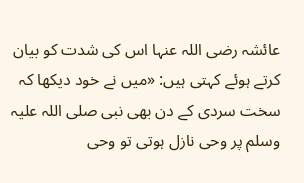عائشہ رضی اللہ عنہا اس كى شدت كو بيان كرتے ہوئے کہتى ہیں: «میں نے خود دیکھا کہ سخت سردی کے دن بھی نبی صلی اللہ علیہ وسلم پر وحی نازل ہوتی تو وحی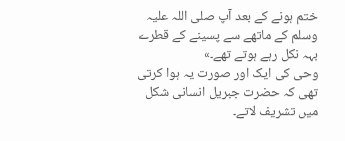ختم ہونے کے بعد آپ صلی اللہ علیہ وسلم کے ماتھے سے پسینے کے قطرے بہہ نکل رہے ہوتے تھے۔»
وحی کی ایک اور صورت یہ ہوا کرتی تھی کہ حضرت جبریل انسانی شکل میں تشریف لاتے۔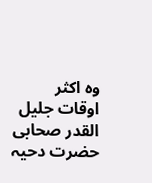وہ اکثر اوقات جلیل القدر صحابی حضرت دحیہ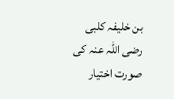بن خلیفہ کلبی رضی اللہ عنہ کی صورت اختیار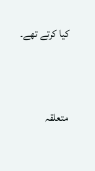کیا کرتے تھے۔


متعلقہ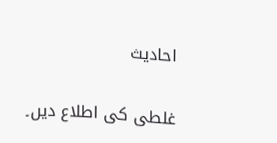احادیث

غلطی کی اطلاع دیں۔